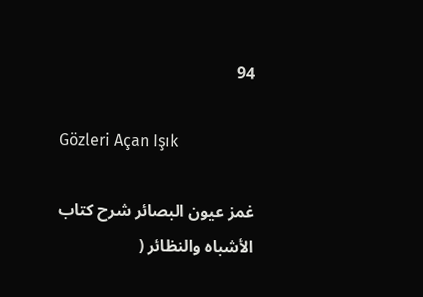94

Gözleri Açan Işık

غمز عيون البصائر شرح كتاب الأشباه والنظائر (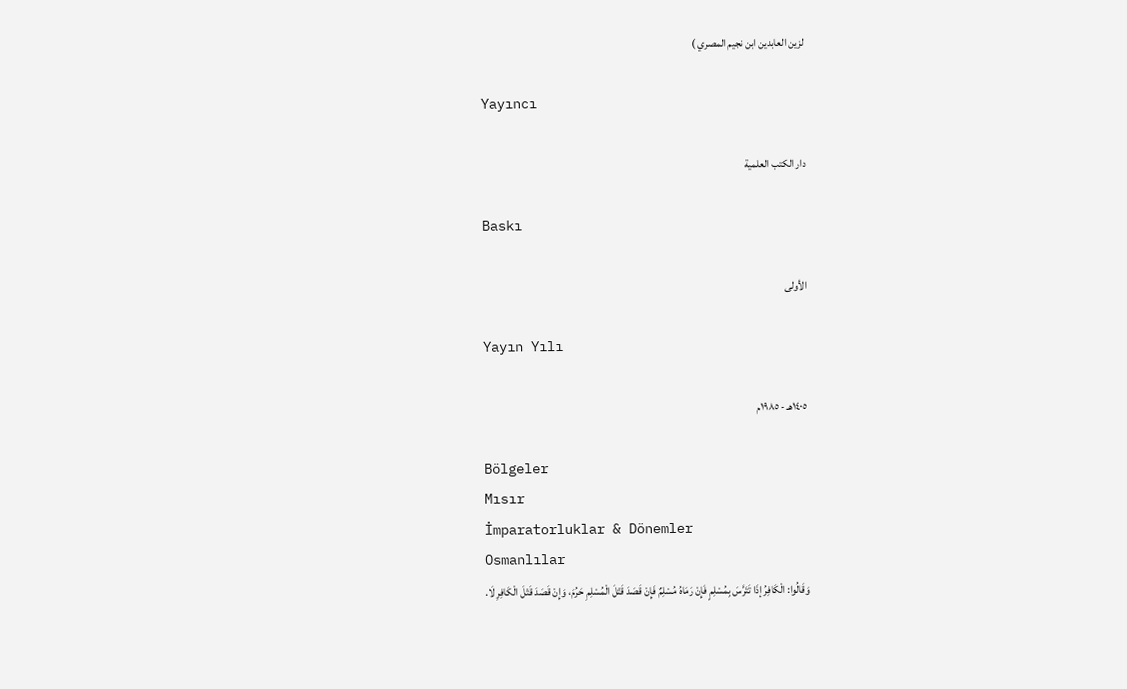لزين العابدين ابن نجيم المصري )

Yayıncı

دار الكتب العلمية

Baskı

الأولى

Yayın Yılı

١٤٠٥هـ - ١٩٨٥م

Bölgeler
Mısır
İmparatorluklar & Dönemler
Osmanlılar
وَقَالُوا: الْكَافِرُ إذَا تَتَرَّسَ بِمُسْلِمٍ فَإِنْ رَمَاهُ مُسْلِمٌ فَإِنْ قَصَدَ قَتْلَ الْمُسْلِمِ حَرُمَ، وَإِنْ قَصَدَ قَتْلَ الْكَافِرِ لَا.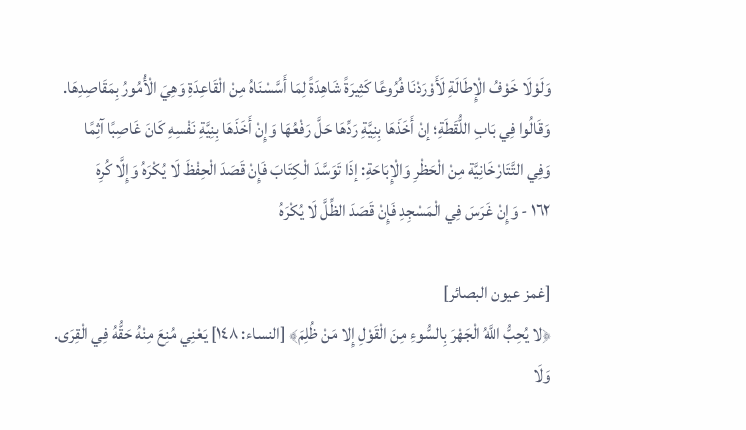وَلَوْلَا خَوْفُ الْإِطَالَةِ لَأَوْرَدْنَا فُرُوعًا كَثِيرَةً شَاهِدَةً لِمَا أَسَّسْنَاهُ مِنْ الْقَاعِدَةِ وَهِيَ الْأُمُورُ بِمَقَاصِدِهَا.
وَقَالُوا فِي بَابِ اللُّقَطَةِ؛ إنْ أَخَذَهَا بِنِيَّةِ رَدِّهَا حَلَّ رَفْعُهَا وَإِنْ أَخَذَهَا بِنِيَّةِ نَفْسِهِ كَانَ غَاصِبًا آثِمًا
وَفِي التَّتَارْخَانِيَّة مِنْ الْحَظْرِ وَالْإِبَاحَةِ: إذَا تَوَسَّدَ الْكِتَابَ فَإِنْ قَصَدَ الْحِفْظَ لَا يُكْرَهُ وَإِلَّا كُرِهَ
١٦٢ - وَإِنْ غَرَسَ فِي الْمَسْجِدِ فَإِنْ قَصَدَ الظِّلَّ لَا يُكْرَهُ

[غمز عيون البصائر]
﴿لا يُحِبُّ اللَّهُ الْجَهْرَ بِالسُّوءِ مِنَ الْقَوْلِ إِلا مَنْ ظُلِمَ﴾ [النساء: ١٤٨] يَعْنِي مُنِعَ مِنْهُ حَقُّهُ فِي الْقِرَى.
وَلَا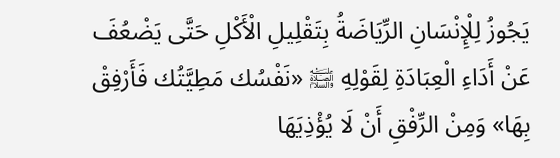يَجُوزُ لِلْإِنْسَانِ الرِّيَاضَةُ بِتَقْلِيلِ الْأَكْلِ حَتَّى يَضْعُفَ عَنْ أَدَاءِ الْعِبَادَةِ لِقَوْلِهِ ﵊ «نَفْسُك مَطِيَّتُك فَأَرْفِقْ بِهَا» وَمِنْ الرِّفْقِ أَنْ لَا يُؤْذِيَهَا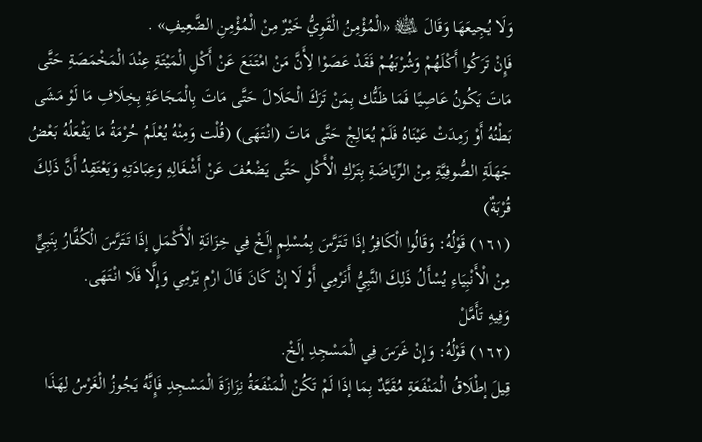وَلَا يُجِيعَهَا وَقَالَ ﵊ «الْمُؤْمِنُ الْقَوِيُّ خَيْرٌ مِنْ الْمُؤْمِنِ الضَّعِيفِ» .
فَإِنْ تَرَكُوا أَكْلَهُمْ وَشُرْبَهُمْ فَقَدْ عَصَوْا لِأَنَّ مَنْ امْتَنَعَ عَنْ أَكْلِ الْمَيْتَةِ عِنْدَ الْمَخْمَصَةِ حَتَّى مَاتَ يَكُونُ عَاصِيًا فَمَا ظَنُّك بِمَنْ تَرَكَ الْحَلَالَ حَتَّى مَاتَ بِالْمَجَاعَةِ بِخِلَافِ مَا لَوْ مَشَى بَطْنُهُ أَوْ رَمِدَتْ عَيْنَاهُ فَلَمْ يُعَالِجْ حَتَّى مَاتَ (انْتَهَى) (قُلْت وَمِنْهُ يُعْلَمُ حُرْمَةُ مَا يَفْعَلُهُ بَعْضُ جَهَلَةِ الصُّوفِيَّةِ مِنْ الرِّيَاضَةِ بِتَرْكِ الْأَكْلِ حَتَّى يَضْعُفَ عَنْ أَشْغَالِهِ وَعِبَادَتِهِ وَيَعْتَقِدُ أَنَّ ذَلِكَ قُرْبَةٌ)
(١٦١) قَوْلُهُ: وَقَالُوا الْكَافِرُ إذَا تَتَرَّسَ بِمُسْلِمٍ إلَخْ فِي خِزَانَةِ الْأَكْمَلِ إذَا تَتَرَّسَ الْكُفَّارُ بِنَبِيٍّ مِنْ الْأَنْبِيَاءِ يُسْأَلُ ذَلِكَ النَّبِيُّ أَنَرْمِي أَوْ لَا إنْ كَانَ قَالَ ارْمِ يَرْمِي وَإِلَّا فَلَا انْتَهَى.
وَفِيهِ تَأَمَّلْ
(١٦٢) قَوْلُهُ: وَإِنْ غَرَسَ فِي الْمَسْجِدِ إلَخْ.
قِيلَ إطْلَاقُ الْمَنْفَعَةِ مُقَيَّدٌ بِمَا إذَا لَمْ تَكُنْ الْمَنْفَعَةُ نِزَازَةَ الْمَسْجِدِ فَإِنَّهُ يَجُوزُ الْغَرْسُ لِهَذَا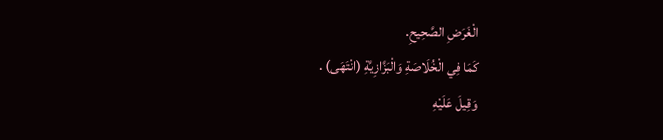الْغَرَضِ الصَّحِيحِ.
كَمَا فِي الْخُلَاصَةِ وَالْبَزَّازِيَّةِ (انْتَهَى) .
وَقِيلَ عَلَيْهِ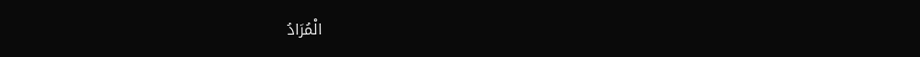الْمُرَادُ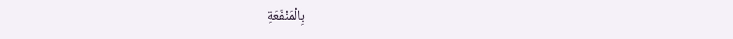بِالْمَنْفَعَةِ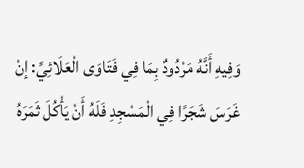وَفِيهِ أَنَّهُ مَرْدُودٌ بِمَا فِي فَتَاوَى الْعَلَائِيِّ: إنْ غَرَسَ شَجَرًا فِي الْمَسْجِدِ فَلَهُ أَنْ يَأْكُلَ ثَمَرَهُ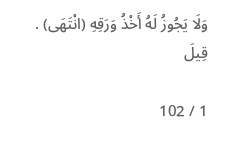وَلَا يَجُوزُ لَهُ أَخْذُ وَرَقِهِ (انْتَهَى) .
قِيلَ

1 / 102